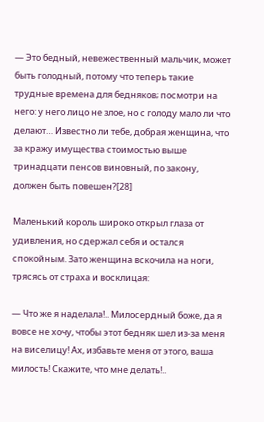— Это бедный, невежественный мальчик, может быть голодный, потому что теперь такие трудные времена для бедняков; посмотри на него: у него лицо не злое, но с голоду мало ли что делают… Известно ли тебе, добрая женщина, что за кражу имущества стоимостью выше тринадцати пенсов виновный, по закону, должен быть повешен?[28]

Маленький король широко открыл глаза от удивления, но сдержал себя и остался спокойным. Зато женщина вскочила на ноги, трясясь от страха и восклицая:

— Что же я наделала!.. Милосердный боже, да я вовсе не хочу, чтобы этот бедняк шел из-за меня на виселицу! Ах, избавьте меня от этого, ваша милость! Скажите, что мне делать!..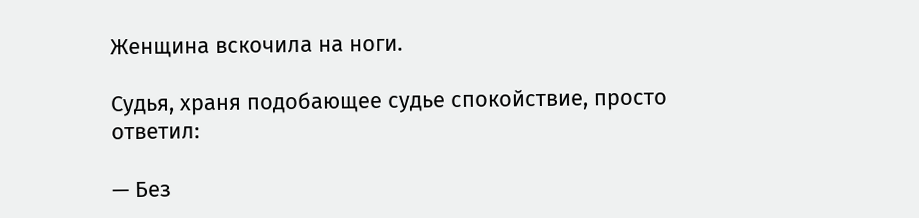Женщина вскочила на ноги.

Судья, храня подобающее судье спокойствие, просто ответил:

— Без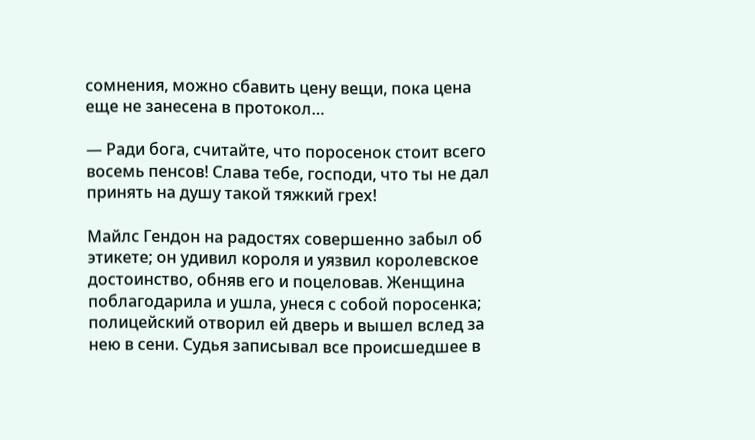сомнения, можно сбавить цену вещи, пока цена еще не занесена в протокол…

— Ради бога, считайте, что поросенок стоит всего восемь пенсов! Слава тебе, господи, что ты не дал принять на душу такой тяжкий грех!

Майлс Гендон на радостях совершенно забыл об этикете; он удивил короля и уязвил королевское достоинство, обняв его и поцеловав. Женщина поблагодарила и ушла, унеся с собой поросенка; полицейский отворил ей дверь и вышел вслед за нею в сени. Судья записывал все происшедшее в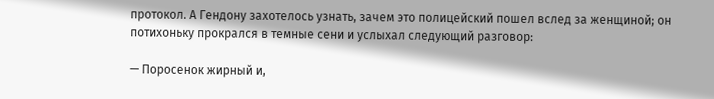протокол. А Гендону захотелось узнать, зачем это полицейский пошел вслед за женщиной; он потихоньку прокрался в темные сени и услыхал следующий разговор:

— Поросенок жирный и,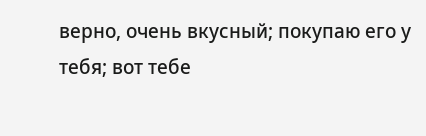верно, очень вкусный; покупаю его у тебя; вот тебе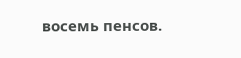восемь пенсов.